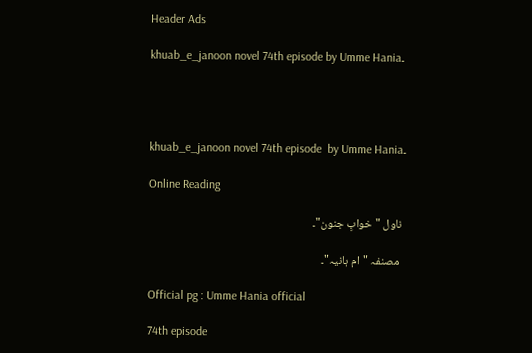Header Ads

khuab_e_janoon novel 74th episode by Umme Hania۔




khuab_e_janoon novel 74th episode  by Umme Hania۔

Online Reading

 ناول "خوابِ جنون"۔

  مصنفہ "ام ہانیہ"۔

Official pg : Umme Hania official

74th episode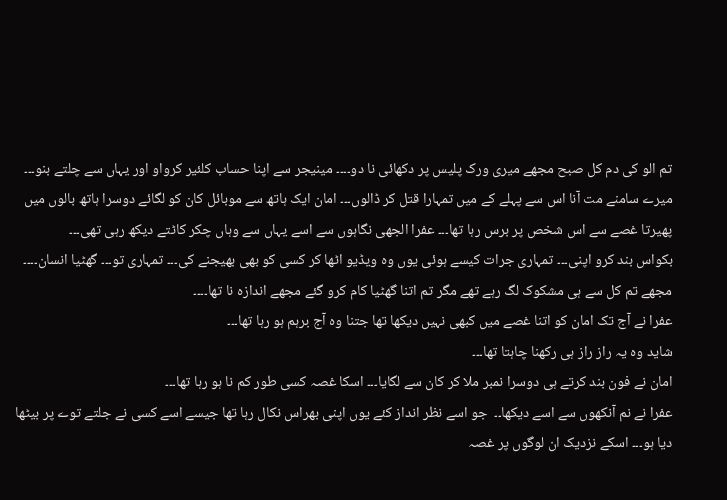تم الو کی دم کل صبح مجھے میری ورک پلیس پر دکھائی نا دو۔۔۔۔ مینیجر سے اپنا حساب کلئیر کرواو اور یہاں سے چلتے بنو۔۔۔ میرے سامنے مت آنا اس سے پہلے کے میں تمہارا قتل کر ڈالوں۔۔۔ امان ایک ہاتھ سے موبائل کان کو لگائے دوسرا ہاتھ بالوں میں پھیرتا غصے سے اس شخص پر برس رہا تھا۔۔۔ عفرا الجھی نگاہوں سے اسے یہاں سے وہاں چکر کاٹتے دیکھ رہی تھی۔۔۔
بکواس بند کرو اپنی۔۔۔ تمہاری جرات کیسے ہوئی یوں وہ ویڈیو اٹھا کر کسی کو بھی بھیجنے کی۔۔۔ تمہاری تو۔۔۔ گھٹیا انسان۔۔۔۔ مجھے تم کل سے ہی مشکوک لگ رہے تھے مگر تم اتنا گھٹیا کام کرو گئے مجھے اندازہ نا تھا۔۔۔۔
عفرا نے آج تک امان کو اتنا غصے میں کبھی نہیں دیکھا تھا جتنا وہ آج برہم ہو رہا تھا۔۔۔
شاید وہ یہ راز راز ہی رکھنا چاہتا تھا۔۔۔
امان نے فون بند کرتے ہی دوسرا نمبر ملا کر کان سے لگایا۔۔۔ اسکا غصہ کسی طور کم نا ہو رہا تھا۔۔۔
عفرا نے نم آنکھوں سے اسے دیکھا۔۔  جو اسے نظر انداز کئے یوں اپنی بھراس نکال رہا تھا جیسے اسے کسی نے جلتے توے پر بیٹھا دیا ہو۔۔۔ اسکے نزدیک ان لوگوں پر غصہ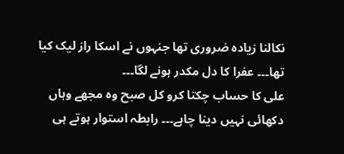نکالنا زیادہ ضروری تھا جنہوں نے اسکا راز لیک کیا تھا۔۔۔ عفرا کا دل مکدر ہونے لگا۔۔۔
علی کا حساب چکتا کرو کل صبح وہ مجھے وہاں دکھائی نہیں دینا چاہے۔۔۔ رابطہ استوار ہوتے ہی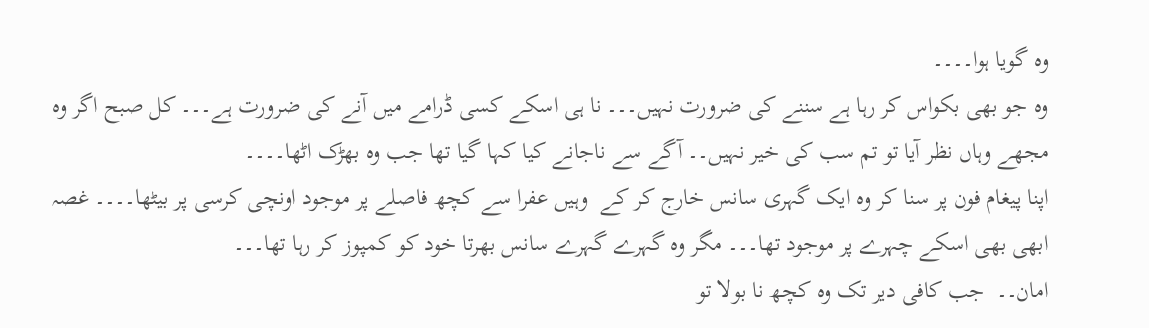وہ گویا ہوا۔۔۔۔
وہ جو بھی بکواس کر رہا ہے سننے کی ضرورت نہیں۔۔۔ نا ہی اسکے کسی ڈرامے میں آنے کی ضرورت ہے۔۔۔ کل صبح اگر وہ مجھے وہاں نظر آیا تو تم سب کی خیر نہیں۔۔ آگے سے ناجانے کیا کہا گیا تھا جب وہ بھڑک اٹھا۔۔۔۔
اپنا پیغام فون پر سنا کر وہ ایک گہری سانس خارج کر کے  وہیں عفرا سے کچھ فاصلے پر موجود اونچی کرسی پر بیٹھا۔۔۔۔ غصہ ابھی بھی اسکے چہرے پر موجود تھا۔۔۔ مگر وہ گہرے گہرے سانس بھرتا خود کو کمپوز کر رہا تھا۔۔۔
امان۔۔  جب کافی دیر تک وہ کچھ نا بولا تو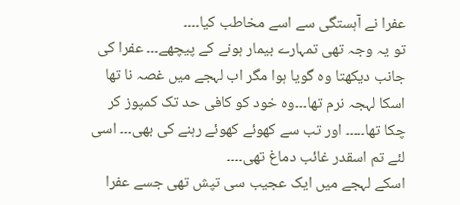عفرا نے آہستگی سے اسے مخاطب کیا۔۔۔۔
تو یہ وجہ تھی تمہارے بیمار ہونے کے پیچھے۔۔۔ عفرا کی جانب دیکھتا وہ گویا ہوا مگر اب لہجے میں غصہ نا تھا اسکا لہجہ نرم تھا۔۔۔وہ خود کو کافی حد تک کمپوز کر چکا تھا۔۔۔۔۔ اور تب سے کھوئے کھوئے رہنے کی بھی۔۔۔ اسی لئے تم اسقدر غائب دماغ تھی۔۔۔۔
اسکے لہجے میں ایک عجیب سی تپش تھی جسے عفرا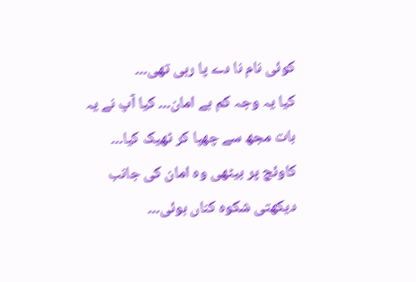کوئی نام نا دے پا رہی تھی۔۔۔
کیا یہ وجہ کم ہے امان۔۔۔ کیا آپ نے یہ بات مجھ سے چھپا کر ٹھیک کیا۔۔۔
کاوئچ پر بیٹھی وہ امان کی جانب دیکھتی شکوہ کناں ہوئی۔۔۔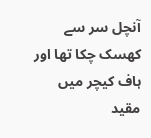آنچل سر سے کھسک چکا تھا اور ہاف کیچر میں مقید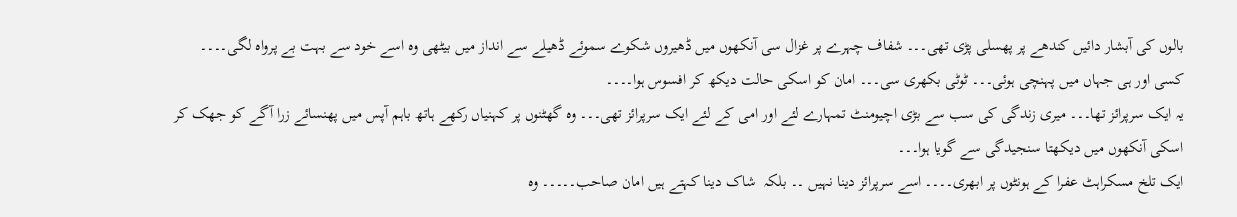بالوں کی آبشار دائیں کندھے پر پھسلی پڑی تھی۔۔۔ شفاف چہرے پر غزال سی آنکھوں میں ڈھیروں شکوے سموئے ڈھیلے سے انداز میں بیٹھی وہ اسے خود سے بہت بے پرواہ لگی۔۔۔۔ کسی اور ہی جہاں میں پہنچی ہوئی۔۔۔ ٹوٹی بکھری سی۔۔۔ امان کو اسکی حالت دیکھ کر افسوس ہوا۔۔۔۔
یہ ایک سرپرائز تھا۔۔۔ میری زندگی کی سب سے بڑی اچیومنٹ تمہارے لئے اور امی کے لئے ایک سرپرائز تھی۔۔۔ وہ گھٹنوں پر کہنیاں رکھے ہاتھ باہم آپس میں پھنسائے زرا آگے کو جھک کر اسکی آنکھوں میں دیکھتا سنجیدگی سے گویا ہوا۔۔۔
ایک تلخ مسکراہٹ عفرا کے ہونٹوں پر ابھری۔۔۔۔ اسے سرپرائز دینا نہیں ۔۔ بلکہ  شاک دینا کہتے ہیں امان صاحب۔۔۔۔۔ وہ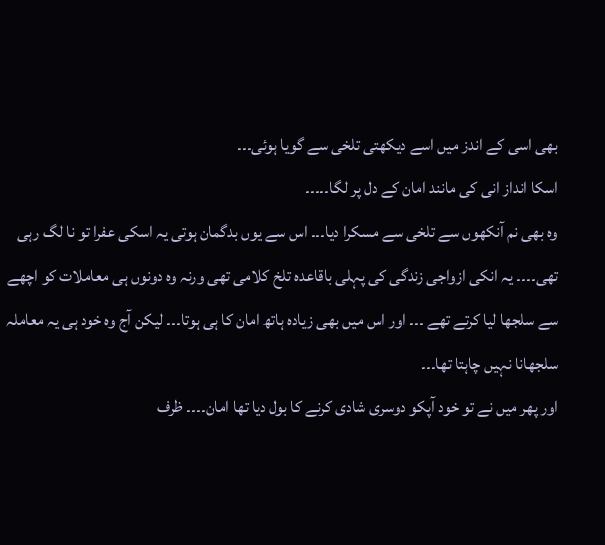بھی اسی کے اندز میں اسے دیکھتی تلخی سے گویا ہوئی۔۔۔
اسکا انداز انی کی مانند امان کے دل پر لگا۔۔۔۔۔
وہ بھی نم آنکھوں سے تلخی سے مسکرا دیا۔۔۔ اس سے یوں بدگمان ہوتی یہ اسکی عفرا تو نا لگ رہی تھی۔۔۔۔ یہ انکی ازواجی زندگی کی پہلی باقاعدہ تلخ کلامی تھی ورنہ وہ دونوں ہی معاملات کو اچھے سے سلجھا لیا کرتے تھے ۔۔۔ اور اس میں بھی زیادہ ہاتھ امان کا ہی ہوتا۔۔۔ لیکن آج وہ خود ہی یہ معاملہ سلجھانا نہیں چاہتا تھا۔۔۔
اور پھر میں نے تو خود آپکو دوسری شادی کرنے کا بول دیا تھا امان۔۔۔۔ ظرف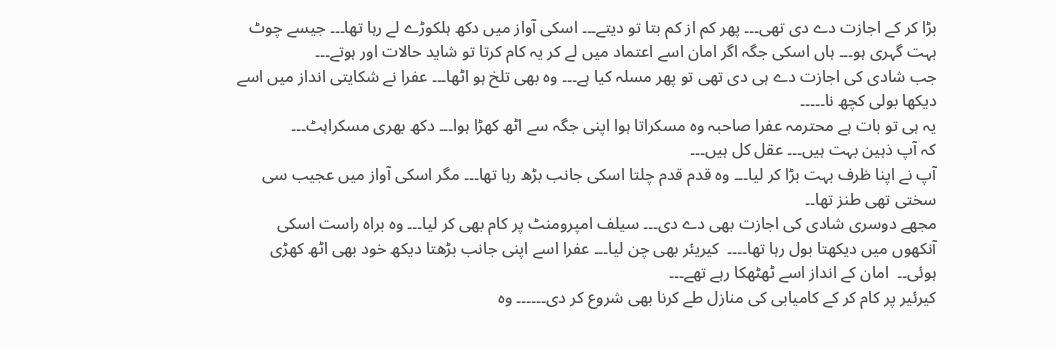بڑا کر کے اجازت دے دی تھی۔۔۔ پھر کم از کم بتا تو دیتے۔۔۔ اسکی آواز میں دکھ ہلکوڑے لے رہا تھا۔۔۔ جیسے چوٹ بہت گہری ہو۔۔۔ ہاں اسکی جگہ اگر امان اسے اعتماد میں لے کر یہ کام کرتا تو شاید حالات اور ہوتے۔۔۔
جب شادی کی اجازت دے ہی دی تھی تو پھر مسلہ کیا ہے۔۔۔ وہ بھی تلخ ہو اٹھا۔۔۔ عفرا نے شکایتی انداز میں اسے دیکھا بولی کچھ نا۔۔۔۔۔
یہ ہی تو بات ہے محترمہ عفرا صاحبہ وہ مسکراتا ہوا اپنی جگہ سے اٹھ کھڑا ہوا۔۔۔ دکھ بھری مسکراہٹ۔۔۔
کہ آپ ذہین بہت ہیں۔۔۔ عقل کل ہیں۔۔۔
آپ نے اپنا ظرف بہت بڑا کر لیا۔۔۔ وہ قدم قدم چلتا اسکی جانب بڑھ رہا تھا۔۔۔ مگر اسکی آواز میں عجیب سی سختی تھی طنز تھا۔۔
مجھے دوسری شادی کی اجازت بھی دے دی۔۔۔ سیلف امپرومنٹ پر کام بھی کر لیا۔۔۔ وہ براہ راست اسکی آنکھوں میں دیکھتا بول رہا تھا۔۔۔۔  کیریئر بھی چن لیا۔۔۔ عفرا اسے اپنی جانب بڑھتا دیکھ خود بھی اٹھ کھڑی ہوئی۔۔  امان کے انداز اسے ٹھٹھکا رہے تھے۔۔۔
کیرئیر پر کام کر کے کامیابی کی منازل طے کرنا بھی شروع کر دی۔۔۔۔۔۔ وہ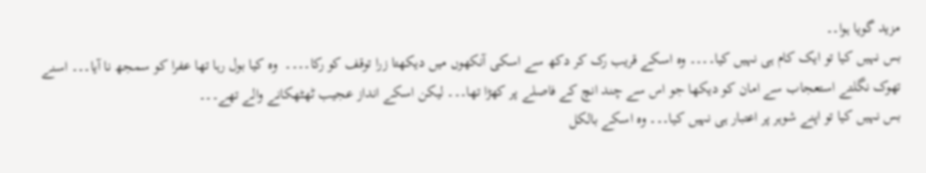مزید گویا ہوا۔۔
بس نہیں کیا تو ایک کام ہی نہیں کیا۔۔۔۔ وہ اسکے قریب رک کر دکھ سے اسکی آنکھوں میں دیکھتا زرا توقف کو رکا۔۔۔۔  وہ کیا بول رہا تھا عفرا کو سمجھ نا آیا۔۔۔ اسنے تھوک نگلتے استعجاب سے امان کو دیکھا جو اس سے چند انچ کے فاصلے پر کھڑا تھا۔۔۔ لیکن اسکے انداز عجیب ٹھٹھکانے والے تھے۔۔۔
بس نہیں کیا تو اپنے شوہر پر اعتبار ہی نہیں کیا۔۔۔ وہ اسکے بالکل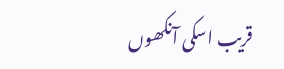قریب اسکی آنکھوں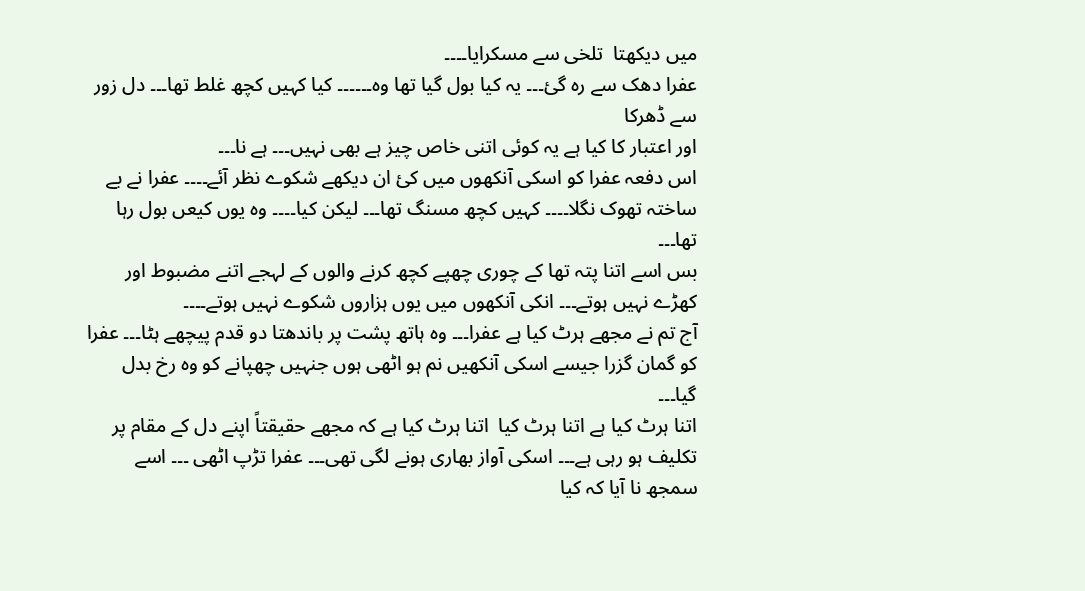میں دیکھتا  تلخی سے مسکرایا۔۔۔۔
عفرا دھک سے رہ گئ۔۔۔ یہ کیا بول گیا تھا وہ۔۔۔۔۔۔ کیا کہیں کچھ غلط تھا۔۔۔ دل زور سے ڈھرکا
اور اعتبار کا کیا ہے یہ کوئی اتنی خاص چیز ہے بھی نہیں۔۔۔ ہے نا۔۔۔
اس دفعہ عفرا کو اسکی آنکھوں میں کئ ان دیکھے شکوے نظر آئے۔۔۔۔ عفرا نے بے ساختہ تھوک نگلا۔۔۔۔ کہیں کچھ مسنگ تھا۔۔۔ لیکن کیا۔۔۔۔ وہ یوں کیعں بول رہا تھا۔۔۔
بس اسے اتنا پتہ تھا کے چوری چھپے کچھ کرنے والوں کے لہجے اتنے مضبوط اور کھڑے نہیں ہوتے۔۔۔ انکی آنکھوں میں یوں ہزاروں شکوے نہیں ہوتے۔۔۔۔
آج تم نے مجھے ہرٹ کیا ہے عفرا۔۔۔ وہ ہاتھ پشت پر باندھتا دو قدم پیچھے ہٹا۔۔۔ عفرا کو گمان گزرا جیسے اسکی آنکھیں نم ہو اٹھی ہوں جنہیں چھپانے کو وہ رخ بدل گیا۔۔۔
اتنا ہرٹ کیا ہے اتنا ہرٹ کیا  اتنا ہرٹ کیا ہے کہ مجھے حقیقتاً اپنے دل کے مقام پر تکلیف ہو رہی ہے۔۔۔ اسکی آواز بھاری ہونے لگی تھی۔۔۔ عفرا تڑپ اٹھی ۔۔۔ اسے سمجھ نا آیا کہ کیا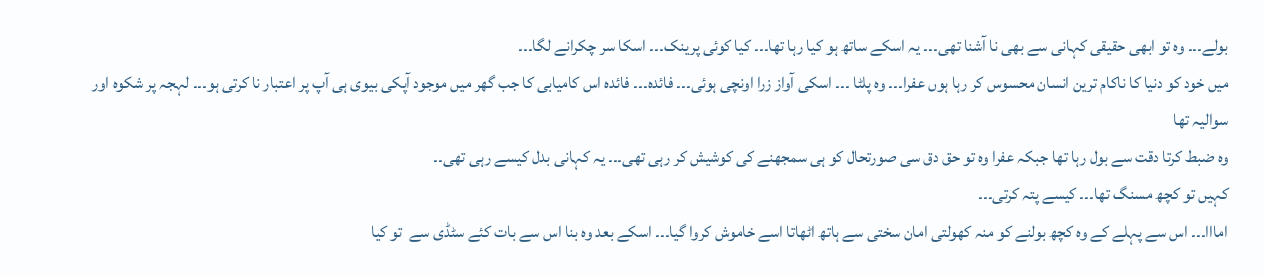بولے۔۔۔ وہ تو ابھی حقیقی کہانی سے بھی نا آشنا تھی۔۔۔ یہ اسکے ساتھ ہو کیا رہا تھا۔۔۔ کیا کوئی پرینک۔۔۔ اسکا سر چکرانے لگا۔۔۔
میں خود کو دنیا کا ناکام ترین انسان محسوس کر رہا ہوں عفرا۔۔۔ وہ پلٹا ۔۔۔ اسکی آواز زرا اونچی ہوئی۔۔۔ فائدہ۔۔۔ فائدہ اس کامیابی کا جب گھر میں موجود آپکی بیوی ہی آپ پر اعتبار نا کرتی ہو۔۔۔ لہجہ پر شکوہ اور سوالیہ تھا
وہ ضبط کرتا دقت سے بول رہا تھا جبکہ عفرا وہ تو حق دق سی صورتحال کو ہی سمجھنے کی کوشیش کر رہی تھی۔۔۔ یہ کہانی بدل کیسے رہی تھی۔۔
کہیں تو کچھ مسنگ تھا۔۔۔ کیسے پتہ کرتی۔۔۔
امااا۔۔۔ اس سے پہلے کے وہ کچھ بولنے کو منہ کھولتی امان سختی سے ہاتھ اٹھاتا اسے خاموش کروا گیا۔۔۔ اسکے بعد وہ بنا اس سے بات کئے سٹڈی سے  تو کیا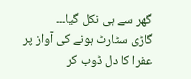گھر سے ہی نکل گیا۔۔۔
گاڑی سٹارٹ ہونے کی آواز پر عفرا کا دل ڈوب کر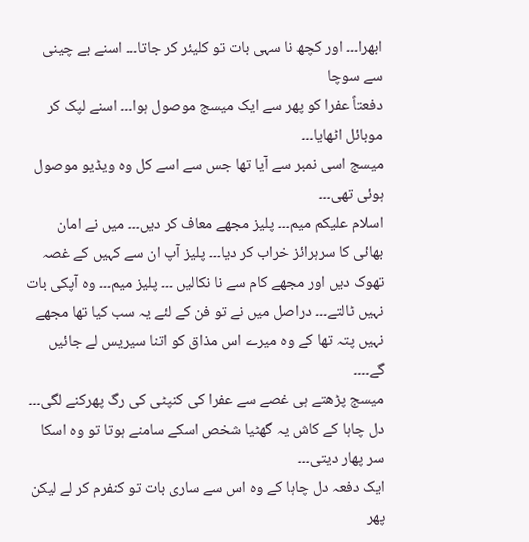ابھرا۔۔۔ اور کچھ نا سہی بات تو کلیئر کر جاتا۔۔۔ اسنے بے چینی سے سوچا
دفعتاً عفرا کو پھر سے ایک میسج موصول ہوا۔۔۔ اسنے لپک کر موبائل اٹھایا۔۔۔
میسج اسی نمبر سے آیا تھا جس سے اسے کل وہ ویڈیو موصول ہوئی تھی۔۔۔
اسلام علیکم میم۔۔۔ پلیز مجھے معاف کر دیں۔۔۔ میں نے امان بھائی کا سرہرائز خراب کر دیا۔۔۔ پلیز آپ ان سے کہیں کے غصہ تھوک دیں اور مجھے کام سے نا نکالیں ۔۔۔ پلیز میم۔۔۔ وہ آپکی بات نہیں ٹالتے۔۔۔ دراصل میں نے تو فن کے لئے یہ سب کیا تھا مجھے نہیں پتہ تھا کے وہ میرے اس مذاق کو اتنا سیریس لے جائیں گے۔۔۔۔
میسج پڑھتے ہی غصے سے عفرا کی کنپٹی کی رگ پھرکنے لگی۔۔۔ دل چاہا کے کاش یہ گھٹیا شخص اسکے سامنے ہوتا تو وہ اسکا سر پھار دیتی۔۔۔
ایک دفعہ دل چاہا کے وہ اس سے ساری بات تو کنفرم کر لے لیکن پھر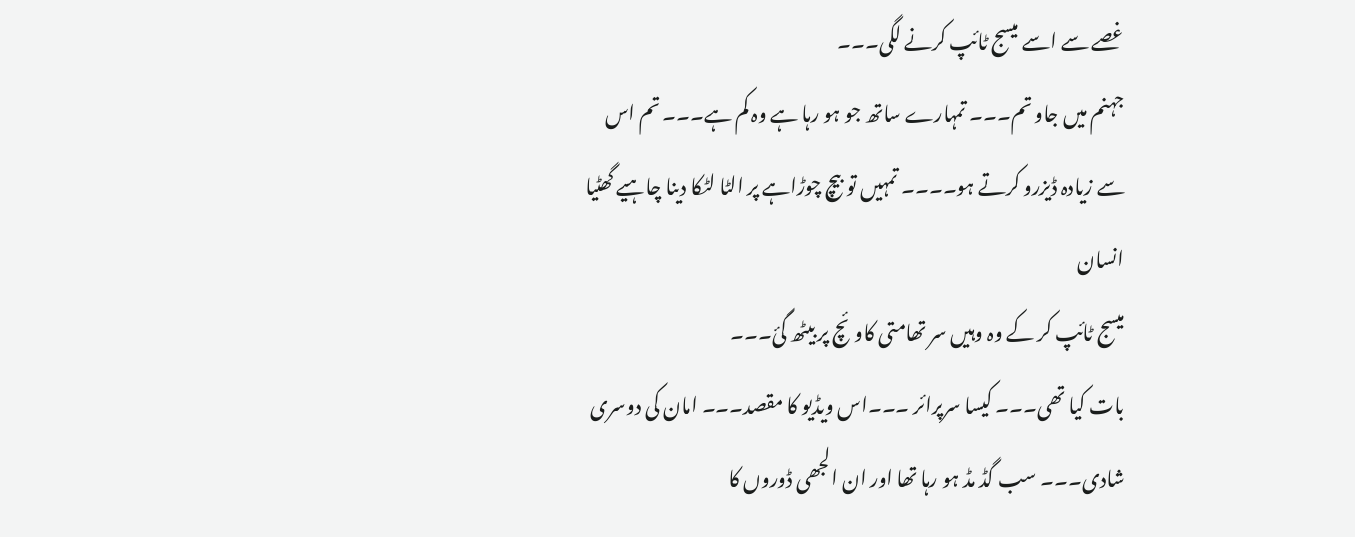غصے سے اسے میسج ٹائپ کرنے لگی۔۔۔
جہنم میں جاو تم۔۔۔ تمہارے ساتھ جو ہو رہا ہے وہ کم ہے۔۔۔ تم اس سے زیادہ ڈیزرو کرتے ہو۔۔۔۔ تمہیں تو بیچ چوڑاہے پر الٹا لٹکا دینا چاہیے گھٹیا انسان
میسج ٹائپ کر کے وہ وہیں سر تھامتی کاوئچ پر بیٹھ گئ۔۔۔
بات کیا تھی۔۔۔ کیسا سرپرائر ۔۔۔اس ویڈیو کا مقصد۔۔۔ امان کی دوسری شادی۔۔۔ سب گڈ مڈ ہو رہا تھا اور ان الجھی ڈوروں کا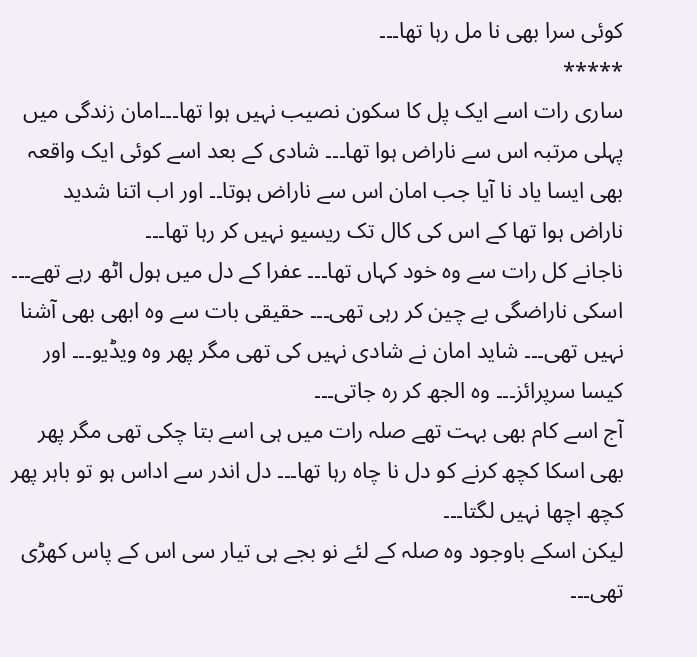کوئی سرا بھی نا مل رہا تھا۔۔۔
*****
ساری رات اسے ایک پل کا سکون نصیب نہیں ہوا تھا۔۔۔امان زندگی میں پہلی مرتبہ اس سے ناراض ہوا تھا۔۔۔ شادی کے بعد اسے کوئی ایک واقعہ بھی ایسا یاد نا آیا جب امان اس سے ناراض ہوتا۔۔ اور اب اتنا شدید ناراض ہوا تھا کے اس کی کال تک ریسیو نہیں کر رہا تھا۔۔۔
ناجانے کل رات سے وہ خود کہاں تھا۔۔۔ عفرا کے دل میں ہول اٹھ رہے تھے۔۔۔ اسکی ناراضگی بے چین کر رہی تھی۔۔۔ حقیقی بات سے وہ ابھی بھی آشنا نہیں تھی۔۔۔ شاید امان نے شادی نہیں کی تھی مگر پھر وہ ویڈیو۔۔۔ اور کیسا سرپرائز۔۔۔ وہ الجھ کر رہ جاتی۔۔۔
آج اسے کام بھی بہت تھے صلہ رات میں ہی اسے بتا چکی تھی مگر پھر بھی اسکا کچھ کرنے کو دل نا چاہ رہا تھا۔۔۔ دل اندر سے اداس ہو تو باہر پھر کچھ اچھا نہیں لگتا۔۔۔
لیکن اسکے باوجود وہ صلہ کے لئے نو بجے ہی تیار سی اس کے پاس کھڑی تھی۔۔۔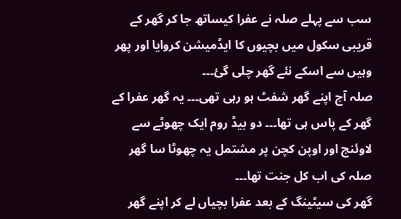سب سے پہلے صلہ نے عفرا کیساتھ جا کر گھر کے قریبی سکول میں بچیوں کا ایڈمیشن کروایا اور پھر وہیں سے اسکے نئے گھر چلی گئ۔۔۔
صلہ آج اپنے گھر شفٹ ہو رہی تھی۔۔۔ یہ گھر عفرا کے گھر کے پاس ہی تھا۔۔۔ دو بیڈ روم ایک چھوٹے سے لاوئنج اور اوپن کچن پر مشتمل یہ چھوٹا سا گھر صلہ کی اب کل جنت تھا۔۔۔
گھر کی سیٹینگ کے بعد عفرا بچیاں لے کر اپنے گھر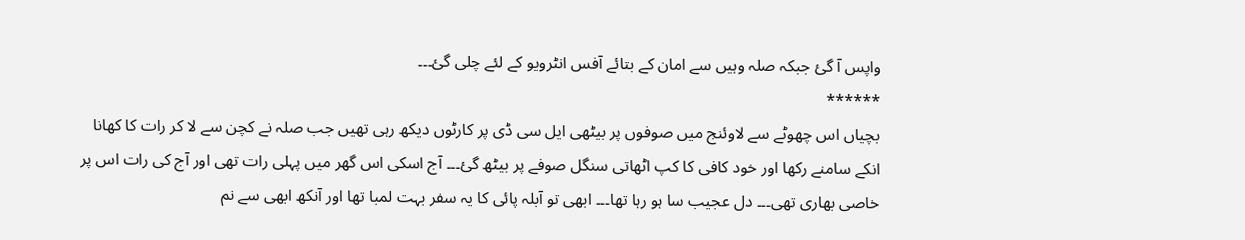واپس آ گئ جبکہ صلہ وہیں سے امان کے بتائے آفس انٹرویو کے لئے چلی گئ۔۔۔
******
بچیاں اس چھوٹے سے لاوئنج میں صوفوں پر بیٹھی ایل سی ڈی پر کارٹوں دیکھ رہی تھیں جب صلہ نے کچن سے لا کر رات کا کھانا انکے سامنے رکھا اور خود کافی کا کپ اٹھاتی سنگل صوفے پر بیٹھ گئ۔۔۔ آج اسکی اس گھر میں پہلی رات تھی اور آج کی رات اس پر خاصی بھاری تھی۔۔۔ دل عجیب سا ہو رہا تھا۔۔۔ ابھی تو آبلہ پائی کا یہ سفر بہت لمبا تھا اور آنکھ ابھی سے نم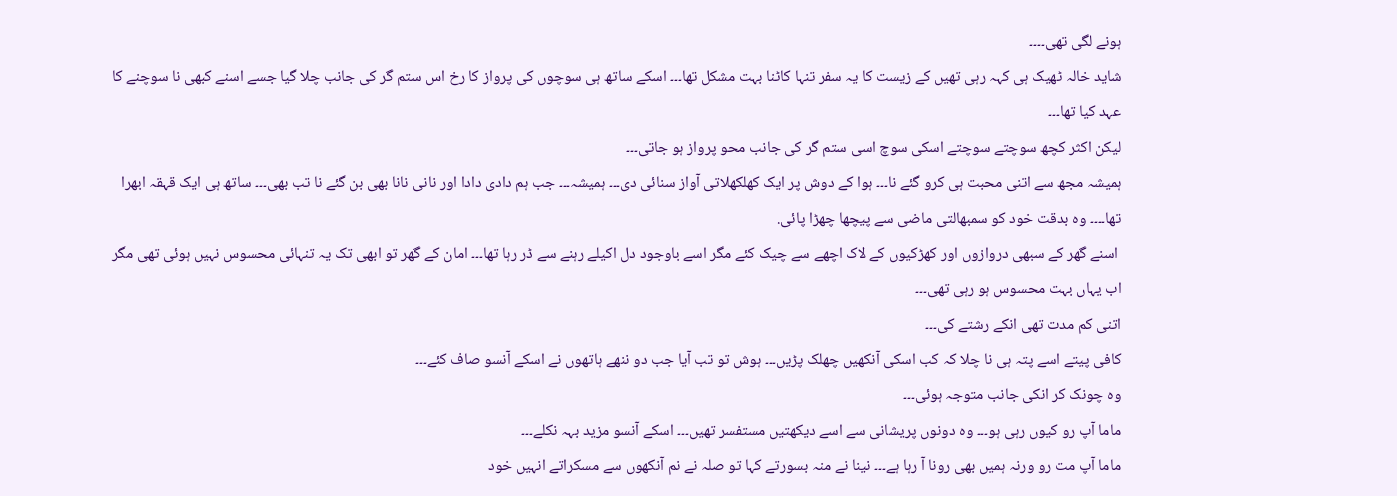ہونے لگی تھی۔۔۔۔
شاید خالہ ٹھیک ہی کہہ رہی تھیں کے زیست کا یہ سفر تنہا کاٹنا بہت مشکل تھا۔۔۔ اسکے ساتھ ہی سوچوں کی پرواز کا رخ اس ستم گر کی جانب چلا گیا جسے اسنے کبھی نا سوچنے کا عہد کیا تھا۔۔۔
لیکن اکثر کچھ سوچتے سوچتے اسکی سوچ اسی ستم گر کی جانب محو پرواز ہو جاتی۔۔۔
ہمیشہ مجھ سے اتنی محبت ہی کرو گئے نا۔۔۔ ہوا کے دوش پر ایک کھلکھلاتی آواز سنائی دی۔۔۔ ہمیشہ۔۔۔ جب ہم دادی دادا اور نانی نانا بھی بن گئے نا تب بھی۔۔۔ ساتھ ہی ایک قہقہ ابھرا تھا۔۔۔۔ وہ بدقت خود کو سمبھالتی ماضی سے پیچھا چھڑا پائی.
 اسنے گھر کے سبھی دروازوں اور کھڑکیوں کے لاک اچھے سے چیک کئے مگر اسے باوجود دل اکیلے رہنے سے ڈر رہا تھا۔۔۔ امان کے گھر تو ابھی تک یہ تنہائی محسوس نہیں ہوئی تھی مگر اب یہاں بہت محسوس ہو رہی تھی۔۔۔
اتنی کم مدت تھی انکے رشتے کی۔۔۔
کافی پیتے اسے پتہ ہی نا چلا کہ کب اسکی آنکھیں چھلک پڑیں۔۔۔ ہوش تو تب آیا جب دو ننھے ہاتھوں نے اسکے آنسو صاف کئے۔۔۔
وہ چونک کر انکی جانب متوجہ ہوئی۔۔۔
ماما آپ رو کیوں رہی ہو۔۔۔ وہ دونوں پریشانی سے اسے دیکھتیں مستفسر تھیں۔۔۔ اسکے آنسو مزید بہہ نکلے۔۔۔
ماما آپ مت رو ورنہ ہمیں بھی رونا آ رہا ہے۔۔۔ نینا نے منہ بسورتے کہا تو صلہ نے نم آنکھوں سے مسکراتے انہیں خود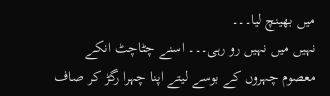میں بھینچ لیا۔۔۔
نہیں میں نہیں رو رہی۔۔۔ اسنے چٹاچٹ انکے معصوم چہروں کے بوسے لیتے اپنا چہرا رگڑ کر صاف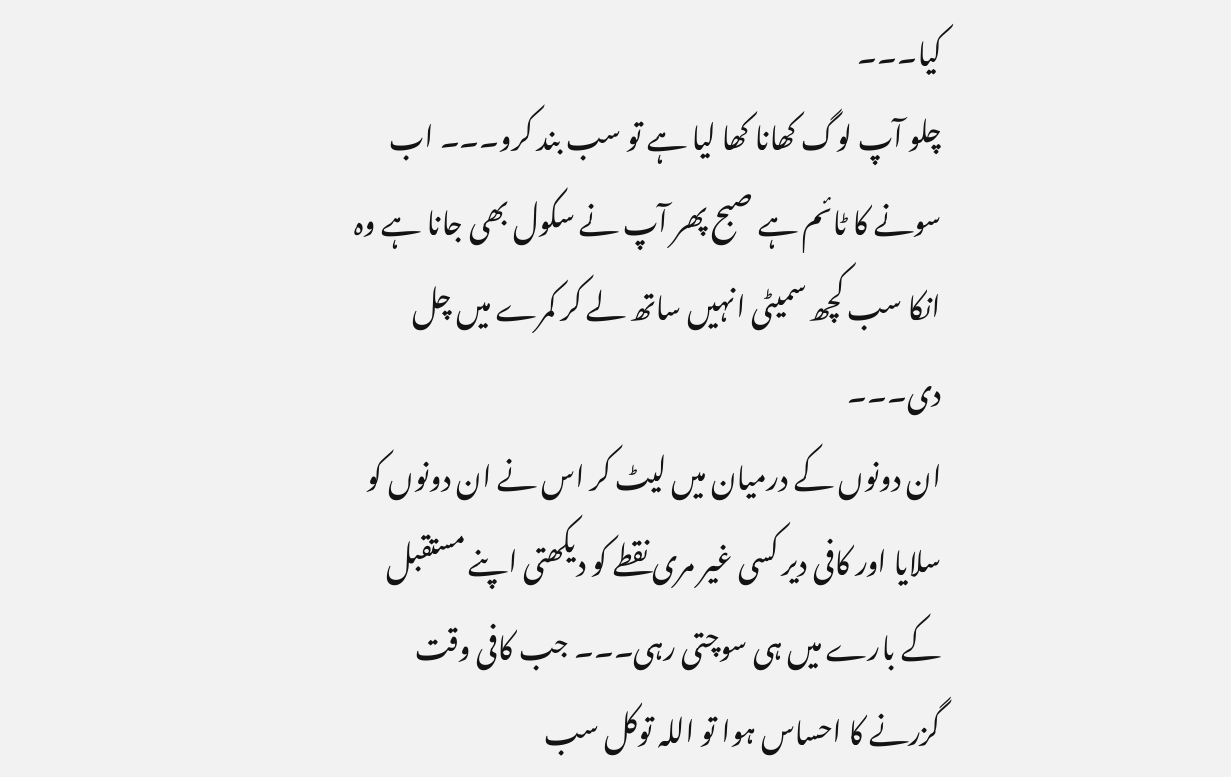کیا۔۔۔
چلو آپ لوگ کھانا کھا لیا ہے تو سب بند کرو۔۔۔ اب سونے کا ٹائم ہے صبح پھر آپ نے سکول بھی جانا ہے وہ انکا سب کچھ سمیٹی انہیں ساتھ لے کر کمرے میں چل دی۔۔۔
ان دونوں کے درمیان میں لیٹ کر اس نے ان دونوں کو سلایا اور کافی دیر کسی غیر مری نقطے کو دیکھتی اپنے مستقبل کے بارے میں ہی سوچتی رہی۔۔۔ جب کافی وقت گزرنے کا احساس ہوا تو اللہ توکل سب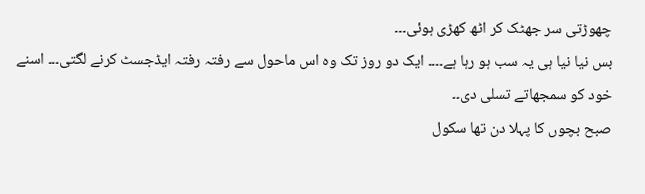چھوڑتی سر جھٹک کر اٹھ کھڑی ہوئی۔۔۔
بس نیا نیا ہی یہ سب ہو رہا ہے۔۔۔۔ ایک دو روز تک وہ اس ماحول سے رفتہ رفتہ ایڈجسٹ کرنے لگتی۔۔۔ اسنے خود کو سمجھاتے تسلی دی۔۔
صبح بچوں کا پہلا دن تھا سکول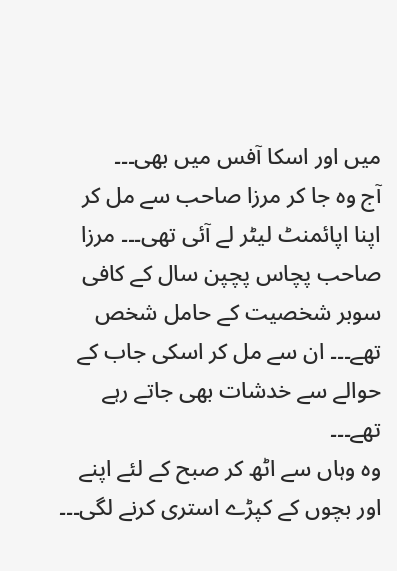میں اور اسکا آفس میں بھی۔۔۔
آج وہ جا کر مرزا صاحب سے مل کر اپنا اپائمنٹ لیٹر لے آئی تھی۔۔۔ مرزا صاحب پچاس پچپن سال کے کافی سوبر شخصیت کے حامل شخص تھے۔۔۔ ان سے مل کر اسکی جاب کے حوالے سے خدشات بھی جاتے رہے تھے۔۔۔
وہ وہاں سے اٹھ کر صبح کے لئے اپنے اور بچوں کے کپڑے استری کرنے لگی۔۔۔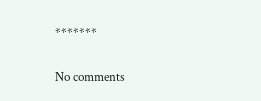*******

No comments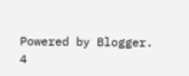Powered by Blogger.
4